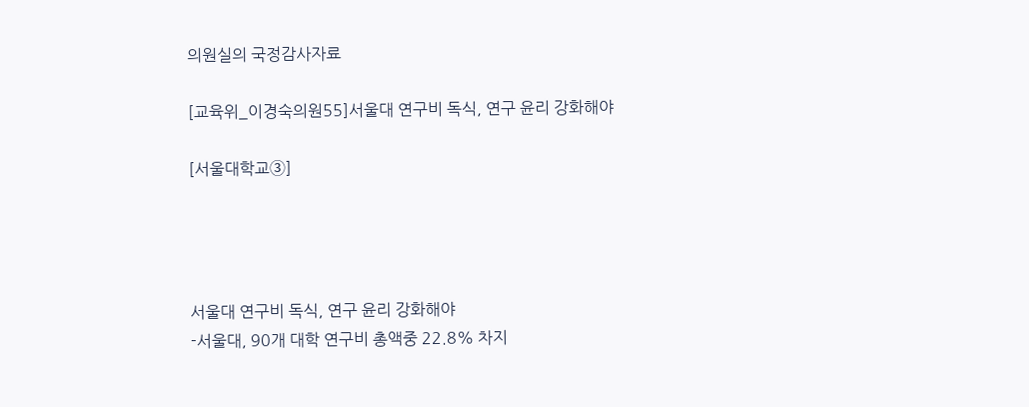의원실의 국정감사자료

[교육위_이경숙의원55]서울대 연구비 독식, 연구 윤리 강화해야

[서울대학교③]




서울대 연구비 독식, 연구 윤리 강화해야
-서울대, 90개 대학 연구비 총액중 22.8% 차지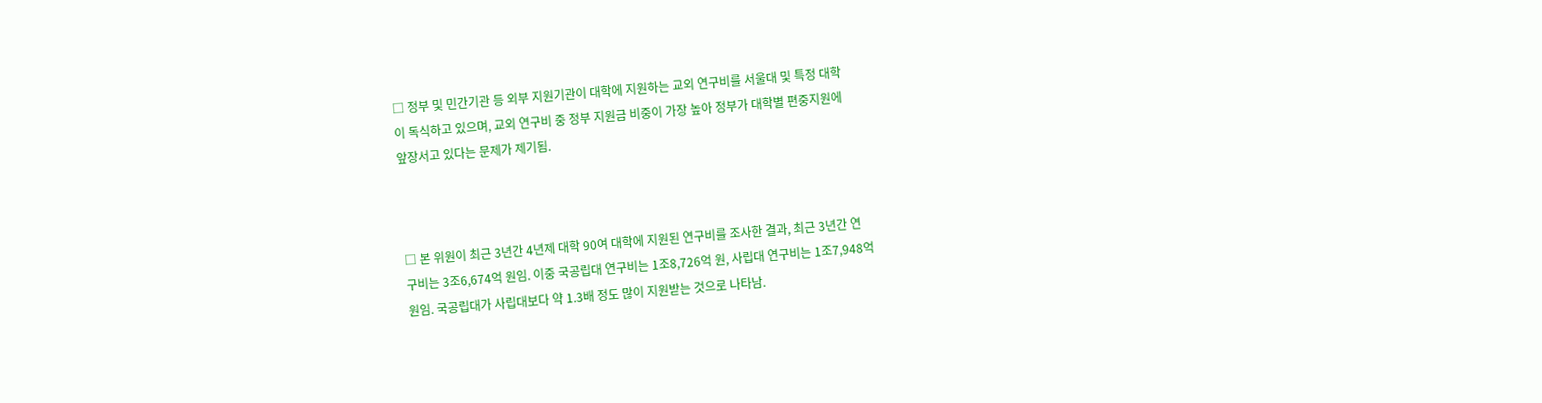□ 정부 및 민간기관 등 외부 지원기관이 대학에 지원하는 교외 연구비를 서울대 및 특정 대학
이 독식하고 있으며, 교외 연구비 중 정부 지원금 비중이 가장 높아 정부가 대학별 편중지원에
앞장서고 있다는 문제가 제기됨.



□ 본 위원이 최근 3년간 4년제 대학 90여 대학에 지원된 연구비를 조사한 결과, 최근 3년간 연
구비는 3조6,674억 원임. 이중 국공립대 연구비는 1조8,726억 원, 사립대 연구비는 1조7,948억
원임. 국공립대가 사립대보다 약 1.3배 정도 많이 지원받는 것으로 나타남.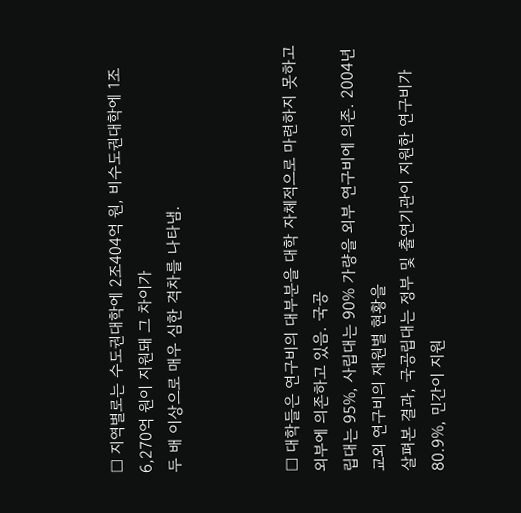□ 지역별로는 수도권대학에 2조404억 원, 비수도권대학에 1조6,270억 원이 지원돼 그 차이가
두 배 이상으로 매우 심한 격차를 나타냄.



□ 대학들은 연구비의 대부분을 대학 자체적으로 마련하지 못하고 외부에 의존하고 있음. 국공
립대는 95%, 사립대는 90% 가량을 외부 연구비에 의존. 2004년 교외 연구비의 재원별 현황을
살펴본 결과, 국공립대는 정부 및 출연기관이 지원한 연구비가 80.9%, 민간이 지원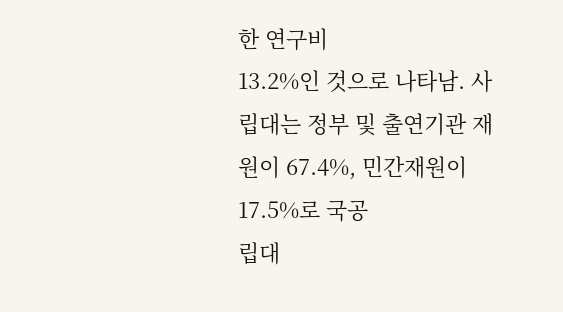한 연구비
13.2%인 것으로 나타남. 사립대는 정부 및 출연기관 재원이 67.4%, 민간재원이 17.5%로 국공
립대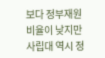보다 정부재원 비율이 낮지만 사립대 역시 정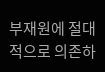부재원에 절대적으로 의존하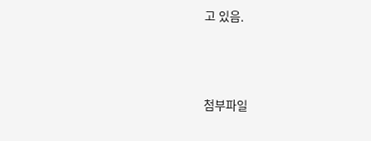고 있음.



첨부파일